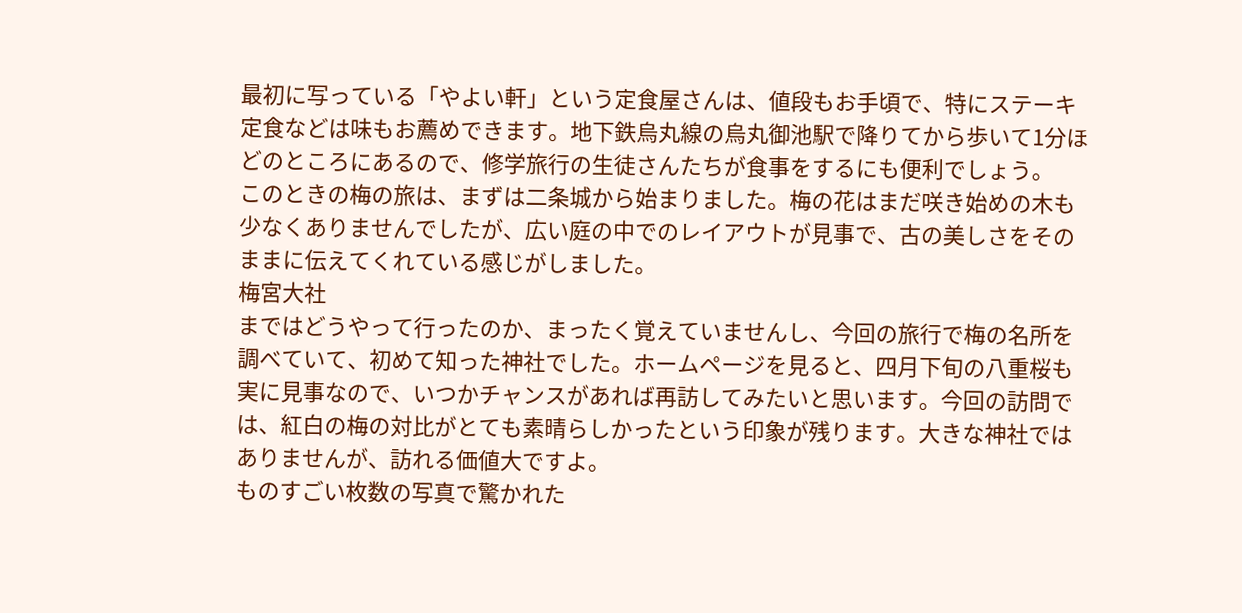最初に写っている「やよい軒」という定食屋さんは、値段もお手頃で、特にステーキ定食などは味もお薦めできます。地下鉄烏丸線の烏丸御池駅で降りてから歩いて1分ほどのところにあるので、修学旅行の生徒さんたちが食事をするにも便利でしょう。
このときの梅の旅は、まずは二条城から始まりました。梅の花はまだ咲き始めの木も少なくありませんでしたが、広い庭の中でのレイアウトが見事で、古の美しさをそのままに伝えてくれている感じがしました。
梅宮大社
まではどうやって行ったのか、まったく覚えていませんし、今回の旅行で梅の名所を調べていて、初めて知った神社でした。ホームページを見ると、四月下旬の八重桜も実に見事なので、いつかチャンスがあれば再訪してみたいと思います。今回の訪問では、紅白の梅の対比がとても素晴らしかったという印象が残ります。大きな神社ではありませんが、訪れる価値大ですよ。
ものすごい枚数の写真で驚かれた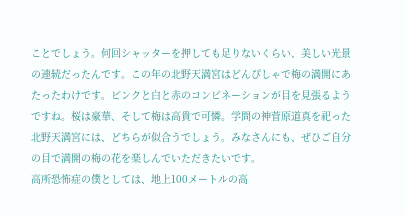ことでしょう。何回シャッターを押しても足りないくらい、美しい光景の連続だったんです。この年の北野天満宮はどんぴしゃで梅の満開にあたったわけです。ピンクと白と赤のコンビネーションが目を見張るようですね。桜は豪華、そして梅は高貴で可憐。学問の神菅原道真を祀った北野天満宮には、どちらが似合うでしょう。みなさんにも、ぜひご自分の目で満開の梅の花を楽しんでいただきたいです。
高所恐怖症の僕としては、地上100メートルの高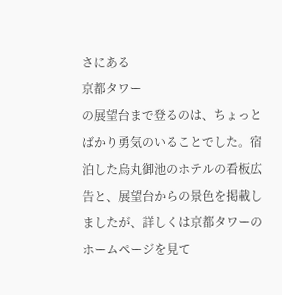さにある
京都タワー
の展望台まで登るのは、ちょっとばかり勇気のいることでした。宿泊した烏丸御池のホテルの看板広告と、展望台からの景色を掲載しましたが、詳しくは京都タワーのホームページを見て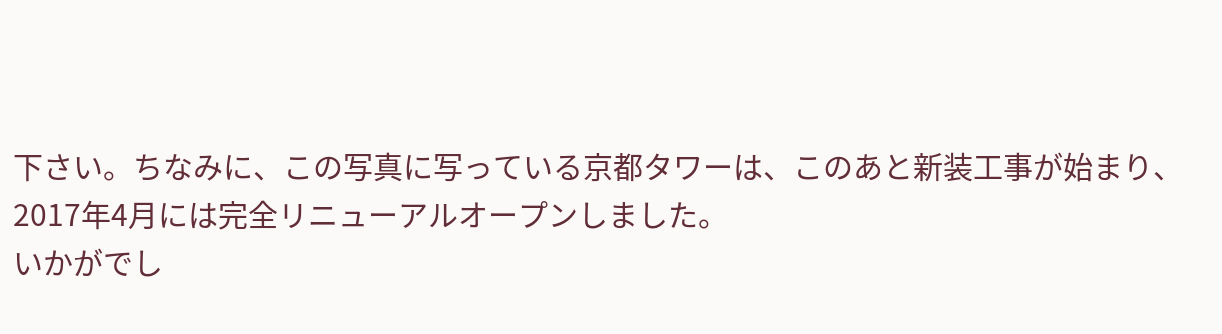下さい。ちなみに、この写真に写っている京都タワーは、このあと新装工事が始まり、2017年4月には完全リニューアルオープンしました。
いかがでし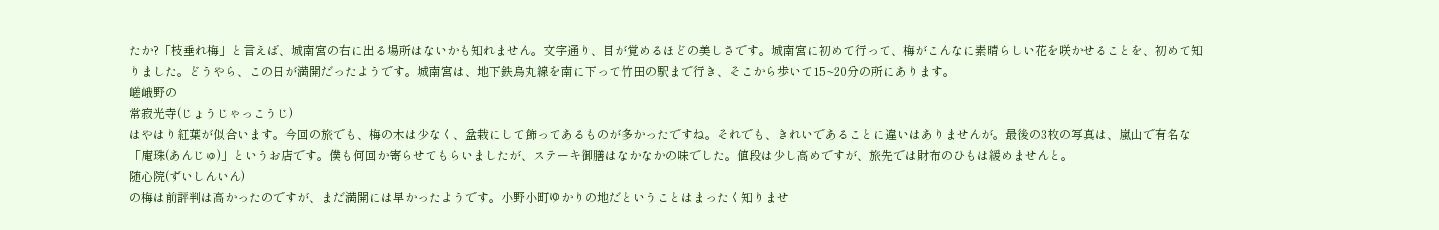たか?「枝垂れ梅」と言えば、城南宮の右に出る場所はないかも知れません。文字通り、目が覚めるほどの美しさです。城南宮に初めて行って、梅がこんなに素晴らしい花を咲かせることを、初めて知りました。どうやら、この日が満開だったようです。城南宮は、地下鉄烏丸線を南に下って竹田の駅まで行き、そこから歩いて15~20分の所にあります。
嵯峨野の
常寂光寺(じょうじゃっこうじ)
はやはり紅葉が似合います。今回の旅でも、梅の木は少なく、盆栽にして飾ってあるものが多かったですね。それでも、きれいであることに違いはありませんが。最後の3枚の写真は、嵐山で有名な「庵珠(あんじゅ)」というお店です。僕も何回か寄らせてもらいましたが、ステーキ御膳はなかなかの味でした。値段は少し高めですが、旅先では財布のひもは緩めませんと。
随心院(ずいしんいん)
の梅は前評判は高かったのですが、まだ満開には早かったようです。小野小町ゆかりの地だということはまったく知りませ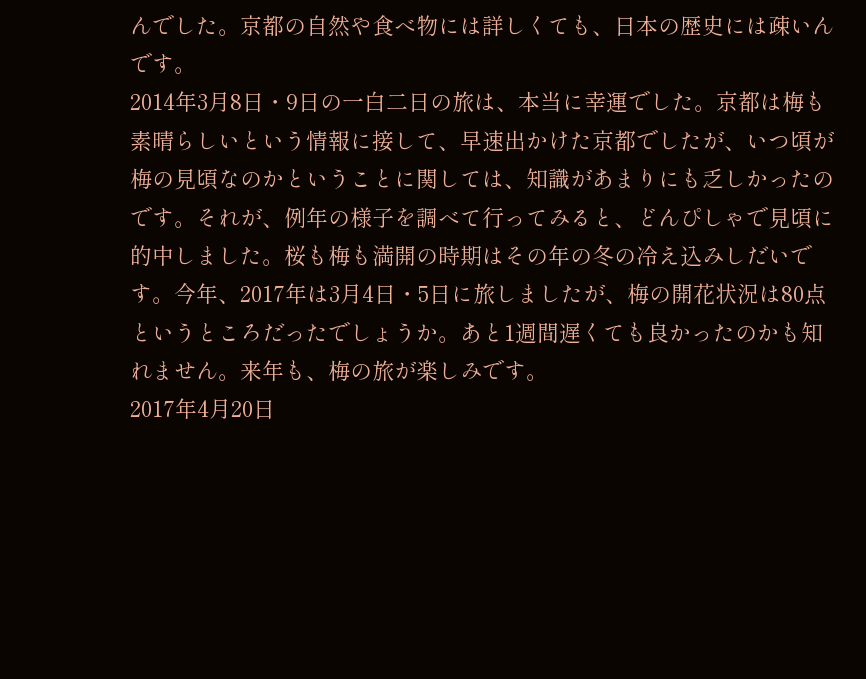んでした。京都の自然や食べ物には詳しくても、日本の歴史には疎いんです。
2014年3月8日・9日の一白二日の旅は、本当に幸運でした。京都は梅も素晴らしいという情報に接して、早速出かけた京都でしたが、いつ頃が梅の見頃なのかということに関しては、知識があまりにも乏しかったのです。それが、例年の様子を調べて行ってみると、どんぴしゃで見頃に的中しました。桜も梅も満開の時期はその年の冬の冷え込みしだいです。今年、2017年は3月4日・5日に旅しましたが、梅の開花状況は80点というところだったでしょうか。あと1週間遅くても良かったのかも知れません。来年も、梅の旅が楽しみです。
2017年4月20日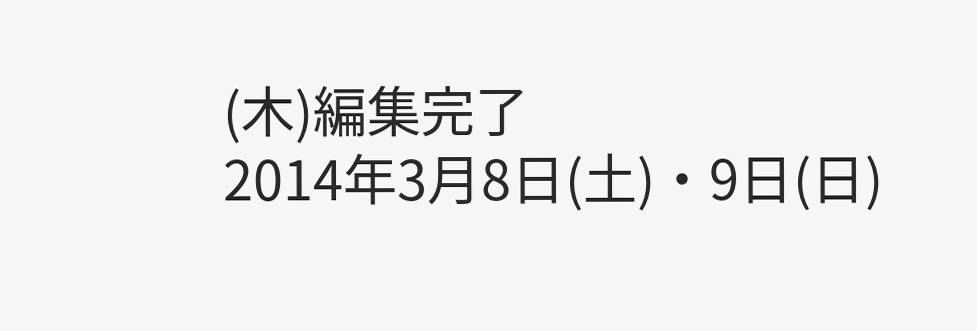(木)編集完了
2014年3月8日(土)・9日(日)